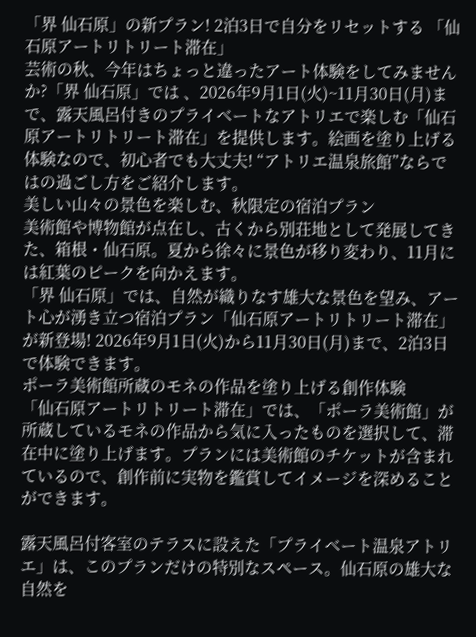「界 仙石原」の新プラン! 2泊3日で自分をリセットする 「仙石原アートリトリート滞在」
芸術の秋、今年はちょっと違ったアート体験をしてみませんか?「界 仙石原」では 、2026年9月1日(火)~11月30日(月)まで、露天風呂付きのプライベートなアトリエで楽しむ「仙石原アートリトリート滞在」を提供します。絵画を塗り上げる体験なので、初心者でも大丈夫! “アトリエ温泉旅館”ならではの過ごし方をご紹介します。
美しい山々の景色を楽しむ、秋限定の宿泊プラン
美術館や博物館が点在し、古くから別荘地として発展してきた、箱根・仙石原。夏から徐々に景色が移り変わり、11月には紅葉のピークを向かえます。
「界 仙石原」では、自然が織りなす雄大な景色を望み、アート心が湧き立つ宿泊プラン「仙石原アートリトリート滞在」が新登場! 2026年9月1日(火)から11月30日(月)まで、2泊3日で体験できます。
ポーラ美術館所蔵のモネの作品を塗り上げる創作体験
「仙石原アートリトリート滞在」では、「ポーラ美術館」が所蔵しているモネの作品から気に入ったものを選択して、滞在中に塗り上げます。プランには美術館のチケットが含まれているので、創作前に実物を鑑賞してイメージを深めることができます。

露天風呂付客室のテラスに設えた「プライベート温泉アトリエ」は、このプランだけの特別なスペース。仙石原の雄大な自然を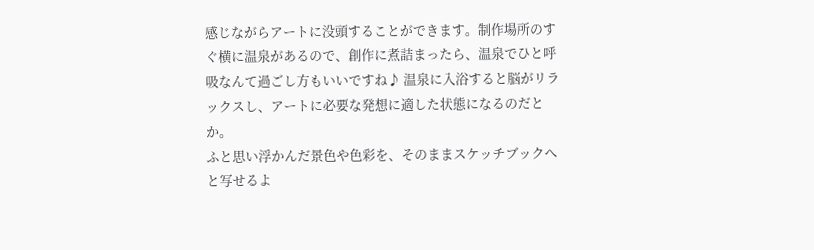感じながらアートに没頭することができます。制作場所のすぐ横に温泉があるので、創作に煮詰まったら、温泉でひと呼吸なんて過ごし方もいいですね♪ 温泉に入浴すると脳がリラックスし、アートに必要な発想に適した状態になるのだとか。
ふと思い浮かんだ景色や色彩を、そのままスケッチブックへと写せるよ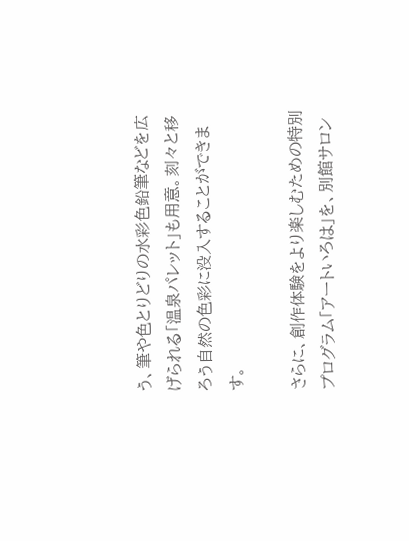う、筆や色とりどりの水彩色鉛筆などを広げられる「温泉パレット」も用意。刻々と移ろう自然の色彩に没入することができます。

さらに、創作体験をより楽しむための特別プログラム「アートいろは」を、別館サロン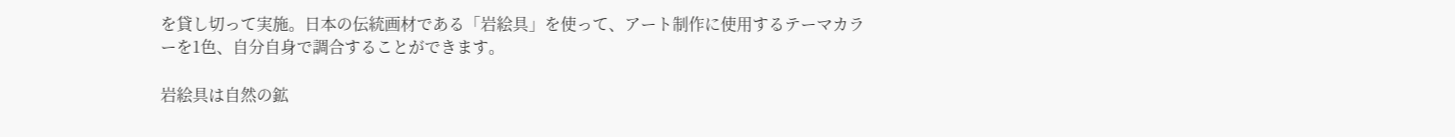を貸し切って実施。日本の伝統画材である「岩絵具」を使って、アート制作に使用するテーマカラーを1色、自分自身で調合することができます。

岩絵具は自然の鉱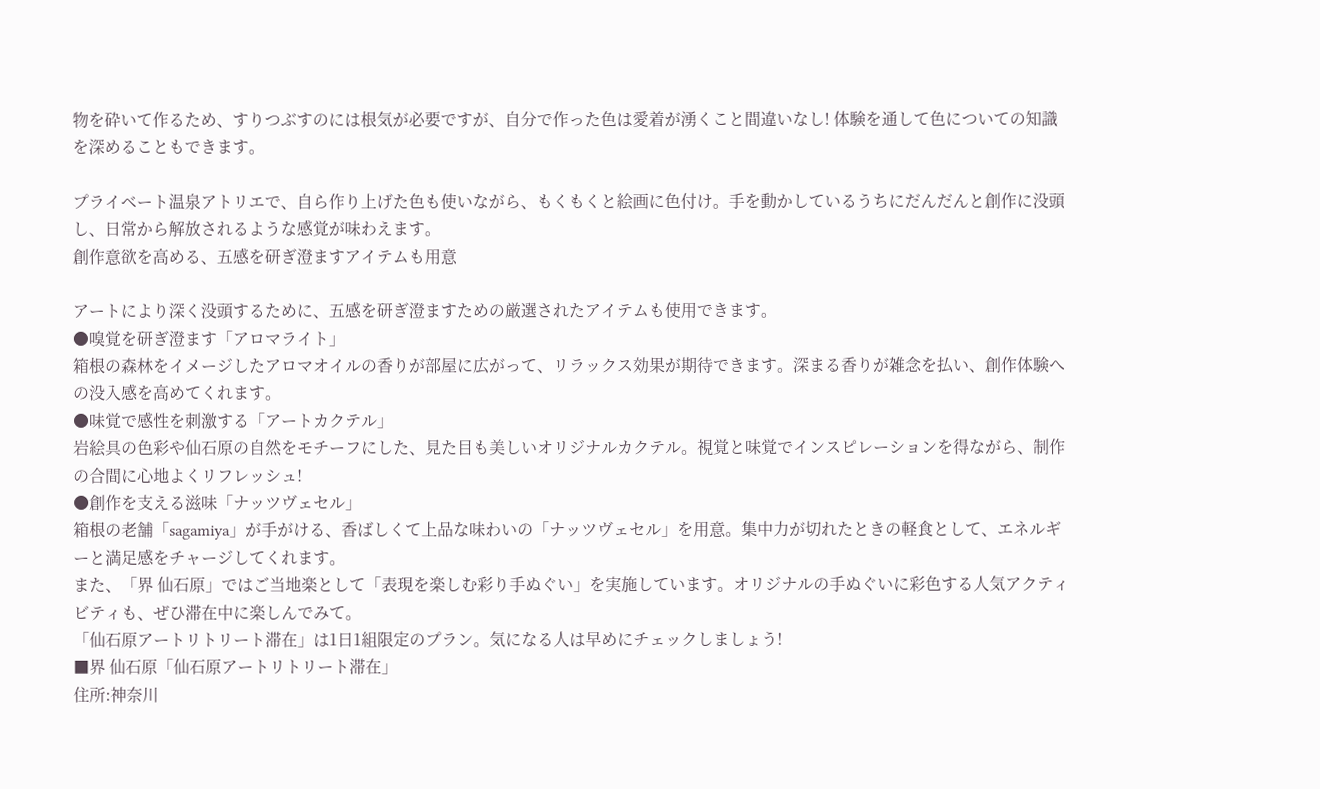物を砕いて作るため、すりつぶすのには根気が必要ですが、自分で作った色は愛着が湧くこと間違いなし! 体験を通して色についての知識を深めることもできます。

プライベート温泉アトリエで、自ら作り上げた色も使いながら、もくもくと絵画に色付け。手を動かしているうちにだんだんと創作に没頭し、日常から解放されるような感覚が味わえます。
創作意欲を高める、五感を研ぎ澄ますアイテムも用意

アートにより深く没頭するために、五感を研ぎ澄ますための厳選されたアイテムも使用できます。
●嗅覚を研ぎ澄ます「アロマライト」
箱根の森林をイメージしたアロマオイルの香りが部屋に広がって、リラックス効果が期待できます。深まる香りが雑念を払い、創作体験への没入感を高めてくれます。
●味覚で感性を刺激する「アートカクテル」
岩絵具の色彩や仙石原の自然をモチーフにした、見た目も美しいオリジナルカクテル。視覚と味覚でインスピレーションを得ながら、制作の合間に心地よくリフレッシュ!
●創作を支える滋味「ナッツヴェセル」
箱根の老舗「sagamiya」が手がける、香ばしくて上品な味わいの「ナッツヴェセル」を用意。集中力が切れたときの軽食として、エネルギーと満足感をチャージしてくれます。
また、「界 仙石原」ではご当地楽として「表現を楽しむ彩り手ぬぐい」を実施しています。オリジナルの手ぬぐいに彩色する人気アクティビティも、ぜひ滞在中に楽しんでみて。
「仙石原アートリトリート滞在」は1日1組限定のプラン。気になる人は早めにチェックしましょう!
■界 仙石原「仙石原アートリトリート滞在」
住所:神奈川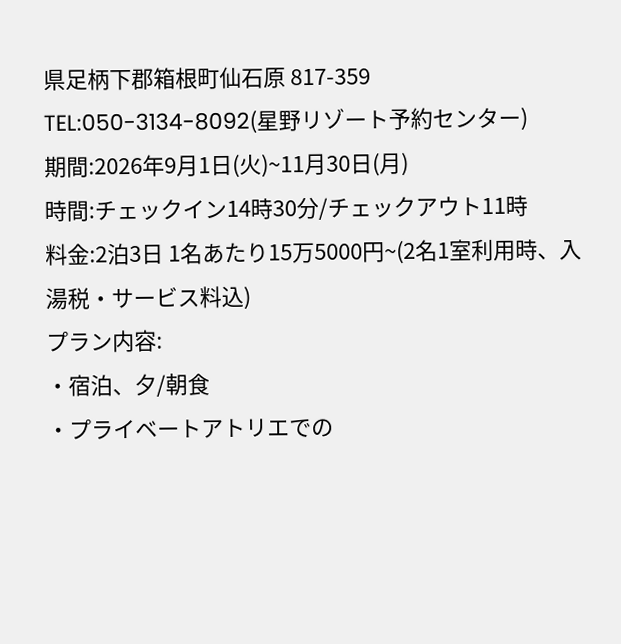県足柄下郡箱根町仙石原 817-359
TEL:050-3134-8092(星野リゾート予約センター)
期間:2026年9月1日(火)~11月30日(月)
時間:チェックイン14時30分/チェックアウト11時
料金:2泊3日 1名あたり15万5000円~(2名1室利用時、入湯税・サービス料込)
プラン内容:
・宿泊、夕/朝食
・プライベートアトリエでの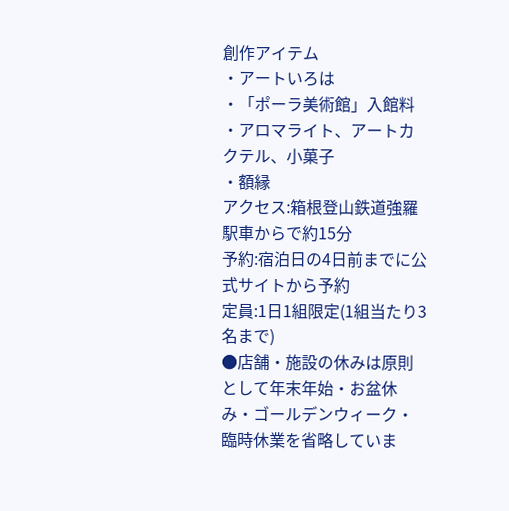創作アイテム
・アートいろは
・「ポーラ美術館」入館料
・アロマライト、アートカクテル、小菓子
・額縁
アクセス:箱根登山鉄道強羅駅車からで約15分
予約:宿泊日の4日前までに公式サイトから予約
定員:1日1組限定(1組当たり3名まで)
●店舗・施設の休みは原則として年末年始・お盆休み・ゴールデンウィーク・臨時休業を省略していま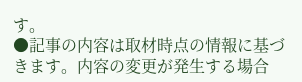す。
●記事の内容は取材時点の情報に基づきます。内容の変更が発生する場合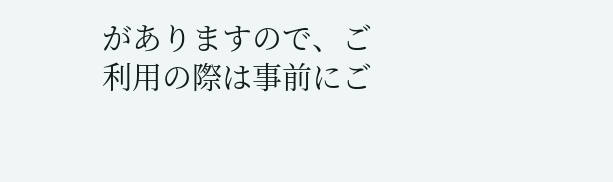がありますので、ご利用の際は事前にご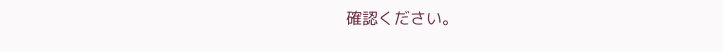確認ください。